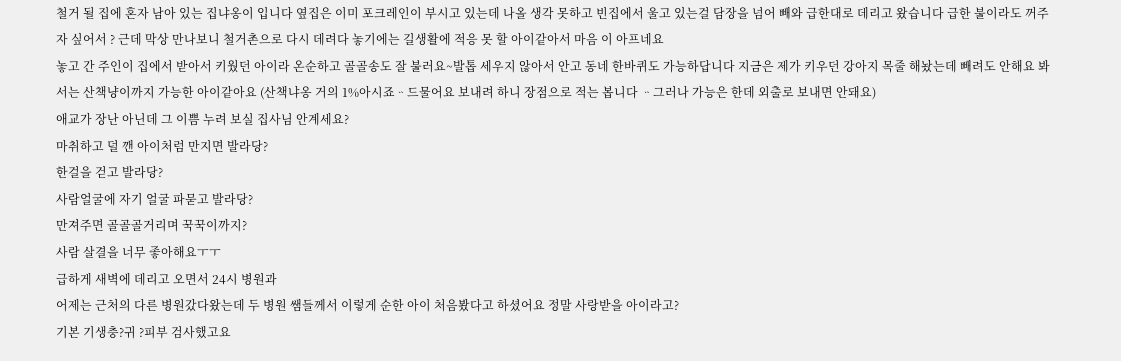철거 될 집에 혼자 남아 있는 집냐옹이 입니다 옆집은 이미 포크레인이 부시고 있는데 나올 생각 못하고 빈집에서 울고 있는걸 담장을 넘어 빼와 급한대로 데리고 왔습니다 급한 불이라도 꺼주자 싶어서 ? 근데 막상 만나보니 철거촌으로 다시 데려다 놓기에는 길생활에 적응 못 할 아이같아서 마음 이 아프네요
놓고 간 주인이 집에서 받아서 키웠던 아이라 온순하고 골골송도 잘 불러요~발톱 세우지 않아서 안고 동네 한바퀴도 가능하답니다 지금은 제가 키우던 강아지 목줄 해놨는데 빼려도 안해요 봐서는 산책냥이까지 가능한 아이같아요 (산책냐옹 거의 1%아시죠ᆢ드물어요 보내려 하니 장점으로 적는 봅니다 ᆢ그러나 가능은 한데 외출로 보내면 안돼요)
애교가 장난 아닌데 그 이쁨 누려 보실 집사님 안계세요?
마취하고 덜 깬 아이처럼 만지면 발라당?
한걸을 걷고 발라당?
사람얼굴에 자기 얼굴 파묻고 발라당?
만져주면 골골골거리며 꾹꾹이까지?
사람 살결을 너무 좋아해요ㅜㅜ
급하게 새벽에 데리고 오면서 24시 병원과
어제는 근처의 다른 병원갔다왔는데 두 병원 쌤들께서 이렇게 순한 아이 처음봤다고 하셨어요 정말 사랑받을 아이라고?
기본 기생충?귀 ?피부 검사했고요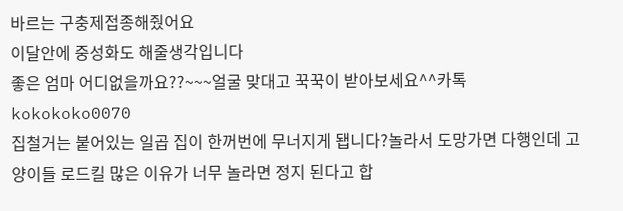바르는 구충제접종해줬어요
이달안에 중성화도 해줄생각입니다
좋은 엄마 어디없을까요??~~~얼굴 맞대고 꾹꾹이 받아보세요^^카톡 kokokoko0070
집철거는 붙어있는 일곱 집이 한꺼번에 무너지게 됍니다?놀라서 도망가면 다행인데 고양이들 로드킬 많은 이유가 너무 놀라면 정지 된다고 합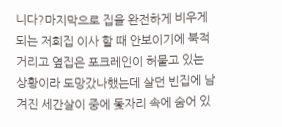니다?마지막으로 집을 완전하게 비우게 되는 저희집 이사 할 때 안보이기에 북적거리고 옆집은 포크레인이 허물고 있는 상황이라 도망갔나했는데 살던 빈집에 남겨진 세간살이 중에 돛자리 속에 숨어 있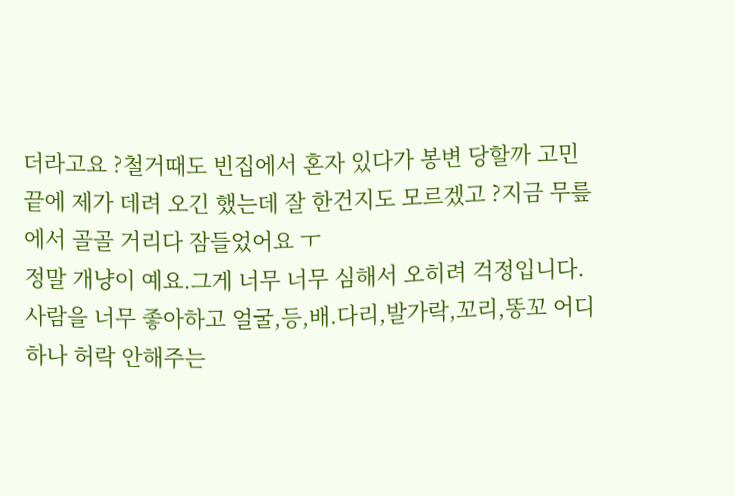더라고요 ?철거때도 빈집에서 혼자 있다가 봉변 당할까 고민끝에 제가 데려 오긴 했는데 잘 한건지도 모르겠고 ?지금 무릎에서 골골 거리다 잠들었어요 ㅜ
정말 개냥이 예요.그게 너무 너무 심해서 오히려 걱정입니다. 사람을 너무 좋아하고 얼굴,등,배.다리,발가락,꼬리,똥꼬 어디하나 허락 안해주는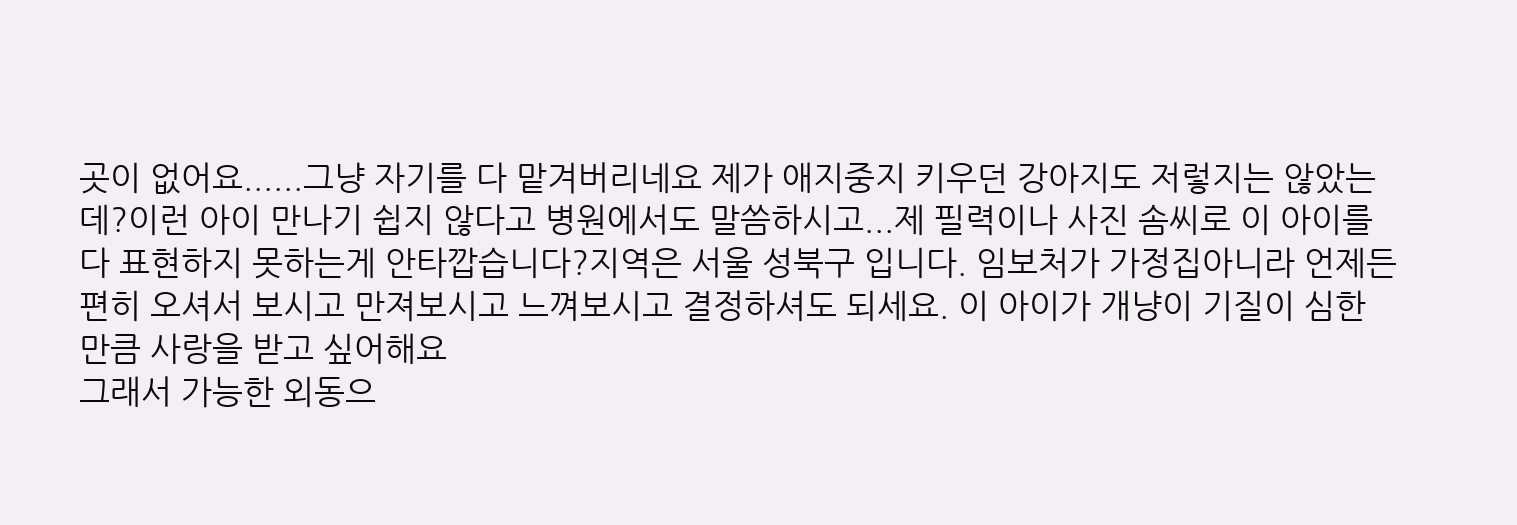곳이 없어요......그냥 자기를 다 맡겨버리네요 제가 애지중지 키우던 강아지도 저렇지는 않았는데?이런 아이 만나기 쉽지 않다고 병원에서도 말씀하시고...제 필력이나 사진 솜씨로 이 아이를 다 표현하지 못하는게 안타깝습니다?지역은 서울 성북구 입니다. 임보처가 가정집아니라 언제든 편히 오셔서 보시고 만져보시고 느껴보시고 결정하셔도 되세요. 이 아이가 개냥이 기질이 심한 만큼 사랑을 받고 싶어해요
그래서 가능한 외동으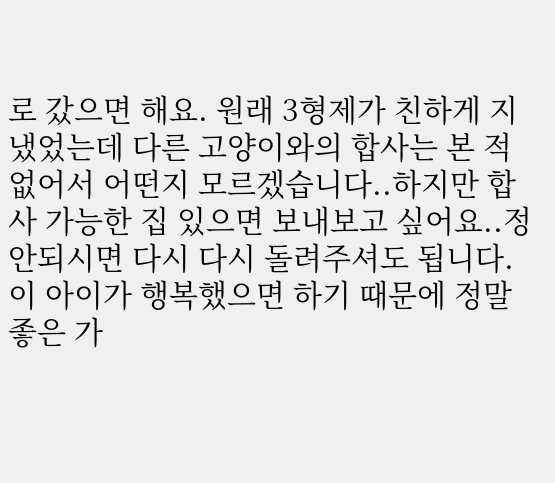로 갔으면 해요. 원래 3형제가 친하게 지냈었는데 다른 고양이와의 합사는 본 적 없어서 어떤지 모르겠습니다..하지만 합사 가능한 집 있으면 보내보고 싶어요..정 안되시면 다시 다시 돌려주셔도 됩니다. 이 아이가 행복했으면 하기 때문에 정말 좋은 가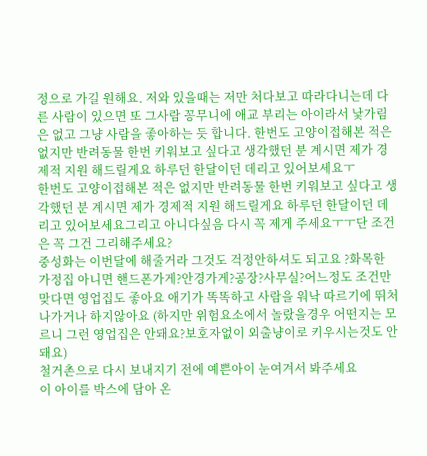정으로 가길 원해요. 저와 있을때는 저만 처다보고 따라다니는데 다른 사람이 있으면 또 그사람 꽁무니에 애교 부리는 아이라서 낯가림은 없고 그냥 사람을 좋아하는 듯 합니다. 한번도 고양이접해본 적은 없지만 반려동물 한번 키워보고 싶다고 생각했던 분 계시면 제가 경제적 지원 해드릴게요 하루던 한달이던 데리고 있어보세요ㅜ
한번도 고양이접해본 적은 없지만 반려동물 한번 키워보고 싶다고 생각했던 분 계시면 제가 경제적 지원 해드릴게요 하루던 한달이던 데리고 있어보세요그리고 아니다싶음 다시 꼭 제게 주세요ㅜㅜ단 조건은 꼭 그건 그리해주세요?
중성화는 이번달에 해줄거라 그것도 걱정안하셔도 되고요 ?화목한 가정집 아니면 핸드폰가게?안경가게?공장?사무실?어느정도 조건만 맞다면 영업집도 좋아요 애기가 똑똑하고 사람을 워낙 따르기에 뛰처나가거나 하지않아요 (하지만 위험요소에서 놀랐을경우 어떤지는 모르니 그런 영업집은 안돼요?보호자없이 외출냥이로 키우시는것도 안돼요)
철거촌으로 다시 보내지기 전에 예쁜아이 눈여겨서 봐주세요
이 아이를 박스에 담아 온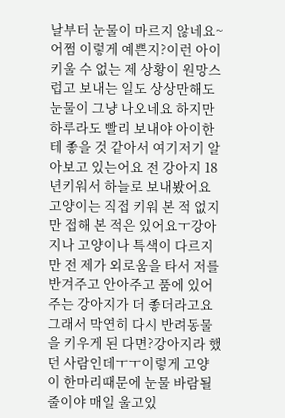날부터 눈물이 마르지 않네요~어쩜 이렇게 예쁜지?이런 아이 키울 수 없는 제 상황이 원망스럽고 보내는 일도 상상만해도 눈물이 그냥 나오네요 하지만 하루라도 빨리 보내야 아이한테 좋을 것 같아서 여기저기 알아보고 있는어요 전 강아지 18년키워서 하늘로 보내봤어요
고양이는 직접 키워 본 적 없지만 접해 본 적은 있어요ㅜ강아지나 고양이나 특색이 다르지만 전 제가 외로움을 타서 저를 반겨주고 안아주고 품에 있어주는 강아지가 더 좋더라고요 그래서 막연히 다시 반려동물을 키우게 된 다면?강아지라 했던 사람인데ㅜㅜ이렇게 고양이 한마리때문에 눈물 바람될줄이야 매일 울고있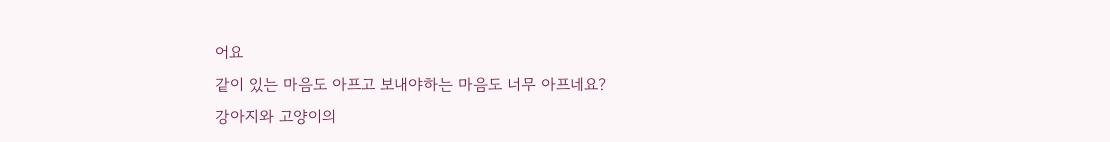어요
같이 있는 마음도 아프고 보내야하는 마음도 너무 아프네요?
강아지와 고양이의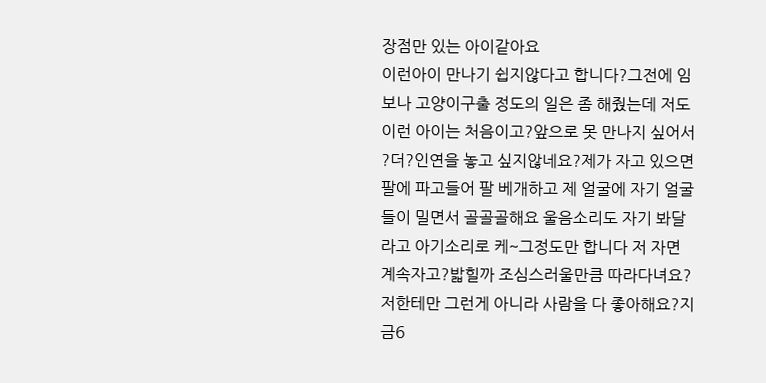장점만 있는 아이같아요
이런아이 만나기 쉽지않다고 합니다?그전에 임보나 고양이구출 정도의 일은 좀 해줬는데 저도 이런 아이는 처음이고?앞으로 못 만나지 싶어서 ?더?인연을 놓고 싶지않네요?제가 자고 있으면 팔에 파고들어 팔 베개하고 제 얼굴에 자기 얼굴들이 밀면서 골골골해요 울음소리도 자기 봐달라고 아기소리로 케~그정도만 합니다 저 자면 계속자고?밟힐까 조심스러울만큼 따라다녀요?저한테만 그런게 아니라 사람을 다 좋아해요?지금6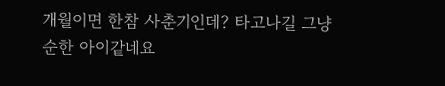개월이면 한참 사춘기인데? 타고나길 그냥 순한 아이같네요